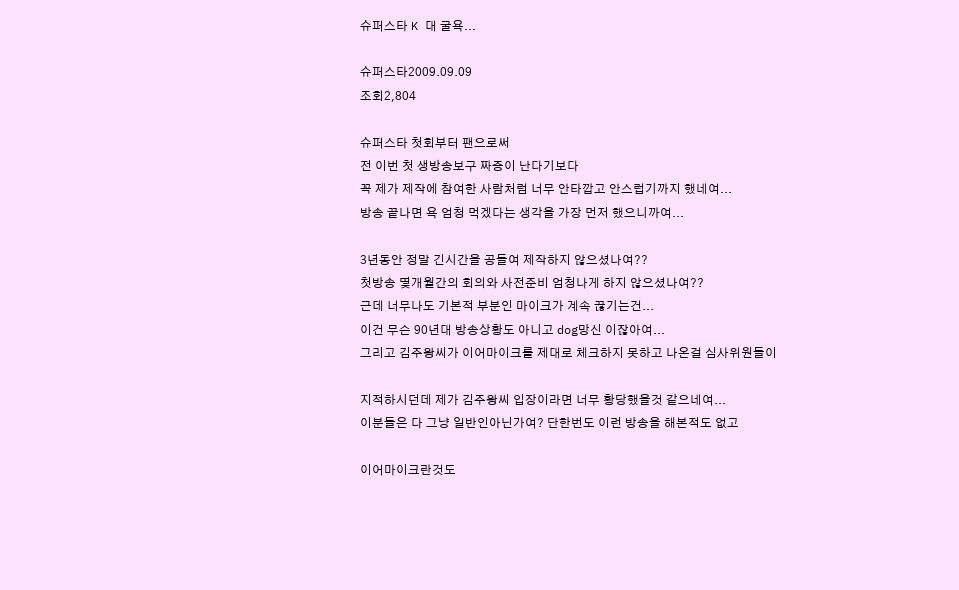슈퍼스타 K 대 굴욕...

슈퍼스타2009.09.09
조회2,804

슈퍼스타 첫회부터 팬으로써
전 이번 첫 생방송보구 짜증이 난다기보다
꼭 제가 제작에 참여한 사람처럼 너무 안타깝고 안스럽기까지 했네여...
방송 끝나면 욕 엄청 먹겠다는 생각을 가장 먼저 했으니까여...

3년동안 정말 긴시간을 공들여 제작하지 않으셨나여??
첫방송 몇개월간의 회의와 사전준비 엄청나게 하지 않으셨나여??
근데 너무나도 기본적 부분인 마이크가 계속 끊기는건...
이건 무슨 90년대 방송상황도 아니고 dog망신 이잖아여...
그리고 김주왕씨가 이어마이크를 제대로 체크하지 못하고 나온걸 심사위원들이

지적하시던데 제가 김주왕씨 입장이라면 너무 황당했을것 같으네여...
이분들은 다 그냥 일반인아닌가여? 단한번도 이런 방송을 해본적도 없고

이어마이크란것도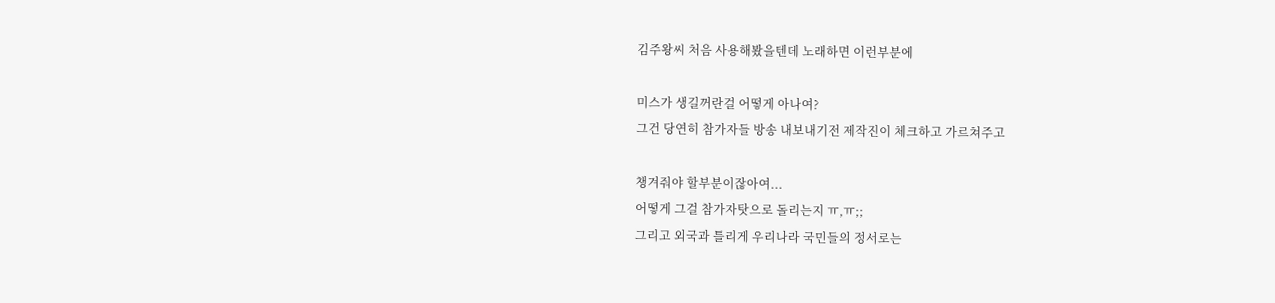김주왕씨 처음 사용해봤을텐데 노래하면 이런부분에

미스가 생길꺼란걸 어떻게 아나여?
그건 당연히 참가자들 방송 내보내기전 제작진이 체크하고 가르쳐주고

챙겨줘야 할부분이잖아여...
어떻게 그걸 참가자탓으로 돌리는지 ㅠ,ㅠ;;
그리고 외국과 틀리게 우리나라 국민들의 정서로는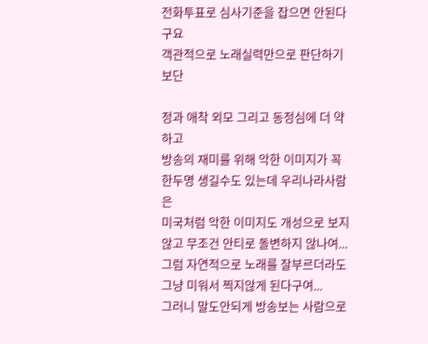전화투표로 심사기준을 잡으면 안된다구요
객관적으로 노래실력만으로 판단하기 보단

정과 애착 외모 그리고 동정심에 더 약하고
방송의 재미를 위해 악한 이미지가 꼭 한두명 생길수도 있는데 우리나라사람은
미국처럼 악한 이미지도 개성으로 보지않고 무조건 안티로 돌변하지 않나여...
그럼 자연적으로 노래를 잘부르더라도 그냥 미워서 찍지않게 된다구여...
그러니 말도안되게 방송보는 사람으로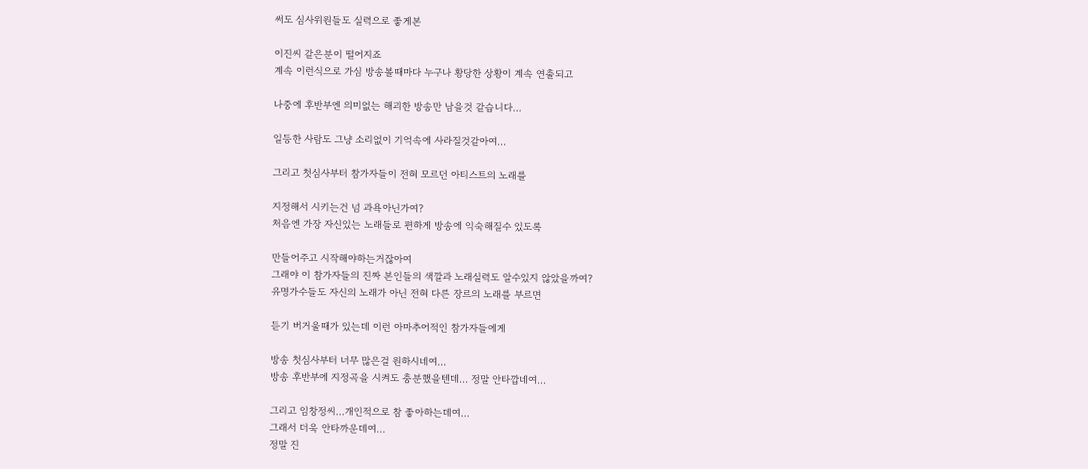써도 심사위원들도 실력으로 좋게본

이진씨 같은분이 떨어지죠
계속 이런식으로 가심 방송볼때마다 누구나 황당한 상황이 계속 연출되고

나중에 후반부엔 의미없는 해괴한 방송만 남을것 같습니다...

일등한 사람도 그냥 소리없이 기억속에 사라질것같아여...

그리고 첫심사부터 참가자들이 전혀 모르던 아티스트의 노래를

지정해서 시키는건 넘 과욕아닌가여?
처음엔 가장 자신있는 노래들로 편하게 방송에 익숙해질수 있도록

만들어주고 시작해야하는거잖아여
그래야 이 참가자들의 진짜 본인들의 색깔과 노래실력도 알수있지 않았을까여?
유명가수들도 자신의 노래가 아닌 전혀 다른 장르의 노래를 부르면

듣기 버거울때가 있는데 이런 아마추어적인 참가자들에게

방송 첫심사부터 너무 많은걸 원하시네여...
방송 후반부에 지정곡을 시켜도 충분했을텐데... 정말 안타깝네여...

그리고 임창정씨...개인적으로 참 좋아하는데여...
그래서 더욱 안타까운데여...
정말 진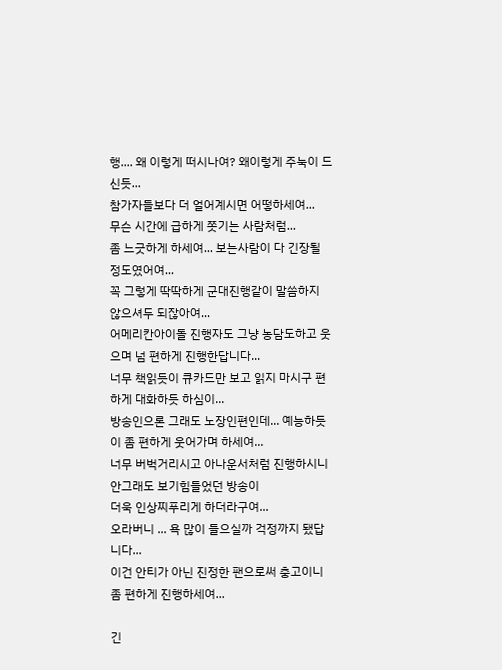행.... 왜 이렇게 떠시나여? 왜이렇게 주눅이 드신듯...
참가자들보다 더 얼어계시면 어떻하세여...
무슨 시간에 급하게 쫏기는 사람처럼...
좀 느긋하게 하세여... 보는사람이 다 긴장될 정도였어여...
꼭 그렇게 딱딱하게 군대진행같이 말씀하지 않으셔두 되잖아여...
어메리칸아이돌 진행자도 그냥 농담도하고 웃으며 넘 편하게 진행한답니다...
너무 책읽듯이 큐카드만 보고 읽지 마시구 편하게 대화하듯 하심이...
방송인으론 그래도 노장인편인데... 예능하듯이 좀 편하게 웃어가며 하세여...
너무 버벅거리시고 아나운서처럼 진행하시니 안그래도 보기힘들었던 방송이
더욱 인상찌푸리게 하더라구여...
오라버니 ... 욕 많이 들으실까 걱정까지 됐답니다...
이건 안티가 아닌 진정한 팬으로써 충고이니 좀 편하게 진행하세여...

긴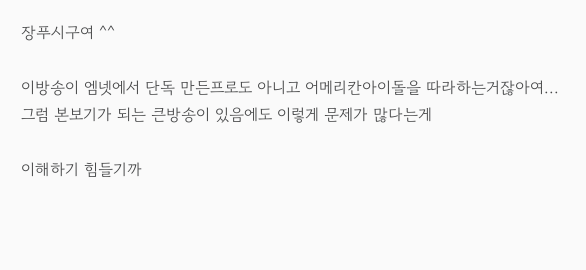장푸시구여 ^^

이방송이 엠넷에서 단독 만든프로도 아니고 어메리칸아이돌을 따라하는거잖아여...
그럼 본보기가 되는 큰방송이 있음에도 이렇게 문제가 많다는게

이해하기 힘들기까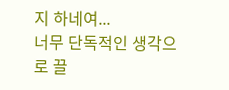지 하네여...
너무 단독적인 생각으로 끌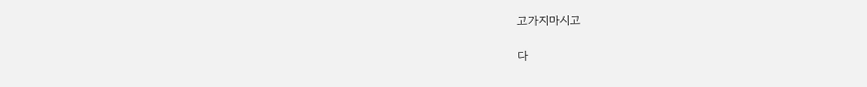고가지마시고

다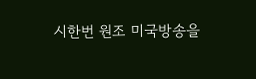시한번 원조 미국방송을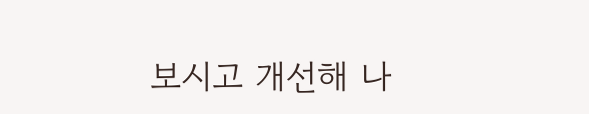보시고 개선해 나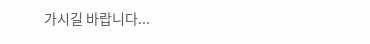가시길 바랍니다...